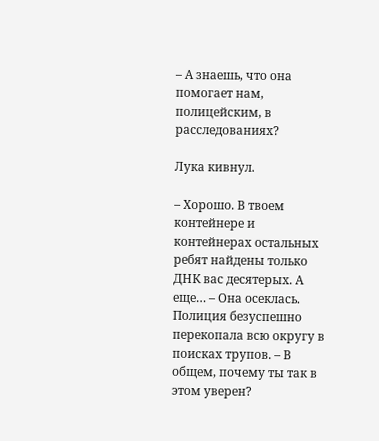– А знаешь, что она помогает нам, полицейским, в расследованиях?

Лука кивнул.

– Хорошо. В твоем контейнере и контейнерах остальных ребят найдены только ДНК вас десятерых. А еще… – Она осеклась. Полиция безуспешно перекопала всю округу в поисках трупов. – В общем, почему ты так в этом уверен?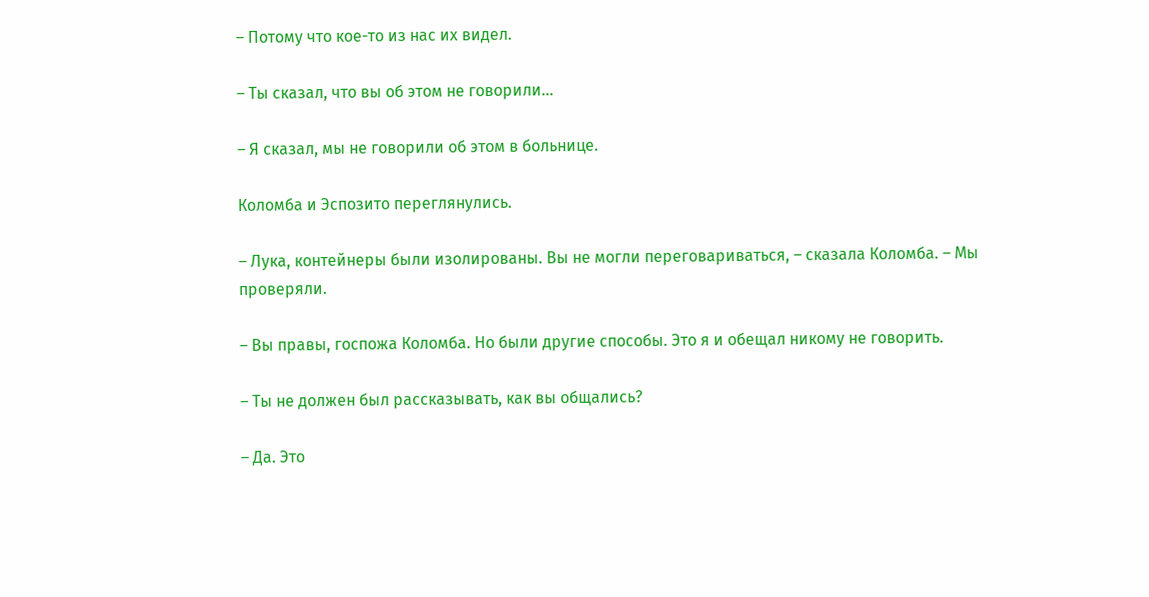– Потому что кое-то из нас их видел.

– Ты сказал, что вы об этом не говорили…

– Я сказал, мы не говорили об этом в больнице.

Коломба и Эспозито переглянулись.

– Лука, контейнеры были изолированы. Вы не могли переговариваться, – сказала Коломба. – Мы проверяли.

– Вы правы, госпожа Коломба. Но были другие способы. Это я и обещал никому не говорить.

– Ты не должен был рассказывать, как вы общались?

– Да. Это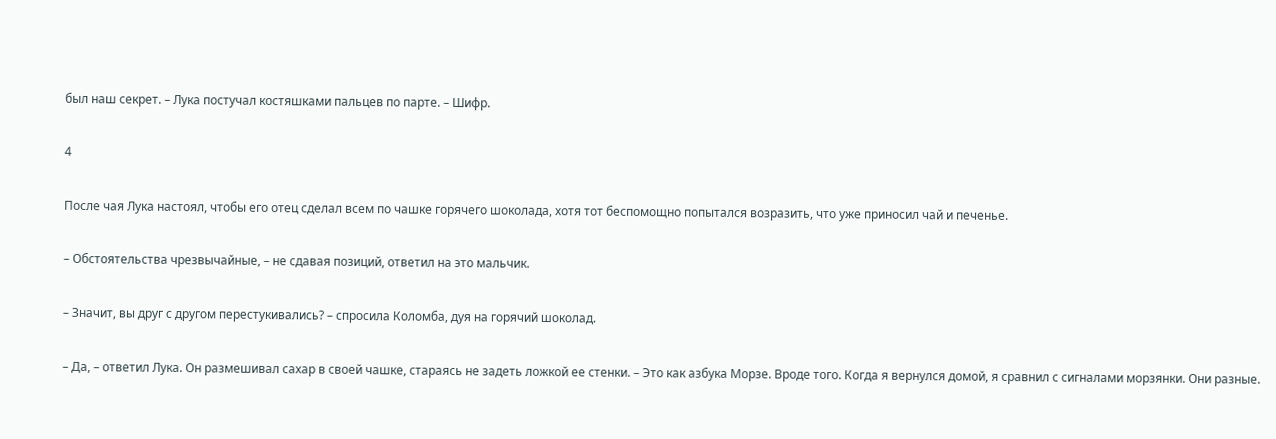был наш секрет. – Лука постучал костяшками пальцев по парте. – Шифр.

4

После чая Лука настоял, чтобы его отец сделал всем по чашке горячего шоколада, хотя тот беспомощно попытался возразить, что уже приносил чай и печенье.

– Обстоятельства чрезвычайные, – не сдавая позиций, ответил на это мальчик.

– Значит, вы друг с другом перестукивались? – спросила Коломба, дуя на горячий шоколад.

– Да, – ответил Лука. Он размешивал сахар в своей чашке, стараясь не задеть ложкой ее стенки. – Это как азбука Морзе. Вроде того. Когда я вернулся домой, я сравнил с сигналами морзянки. Они разные.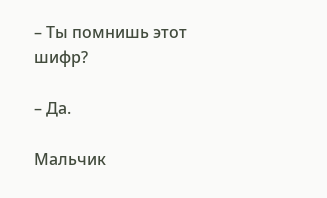– Ты помнишь этот шифр?

– Да.

Мальчик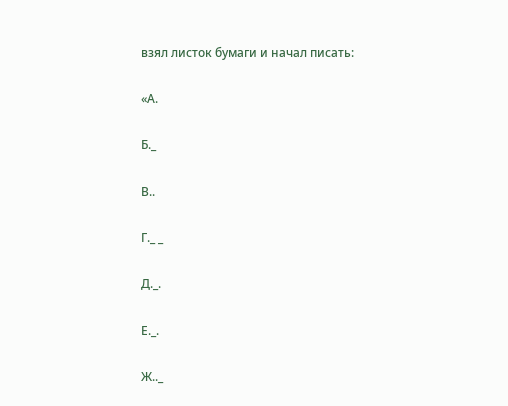взял листок бумаги и начал писать:

«А.

Б._

В..

Г._ _

Д._.

Е._.

Ж.._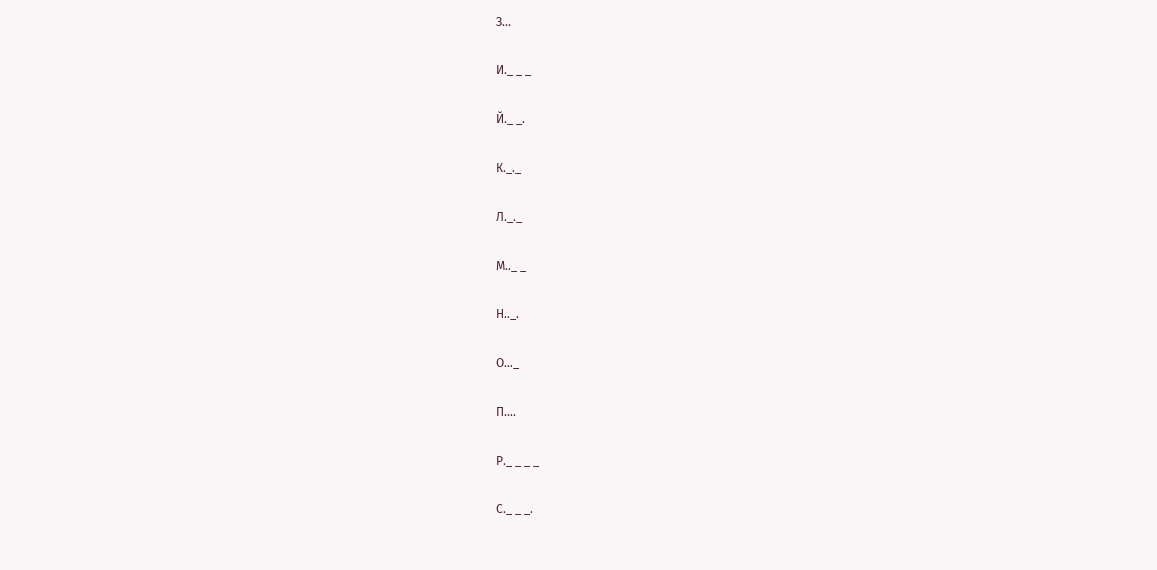З…

И._ _ _

Й._ _.

К._._

Л._._

М.._ _

Н.._.

О…_

П….

Р._ _ _ _

С._ _ _.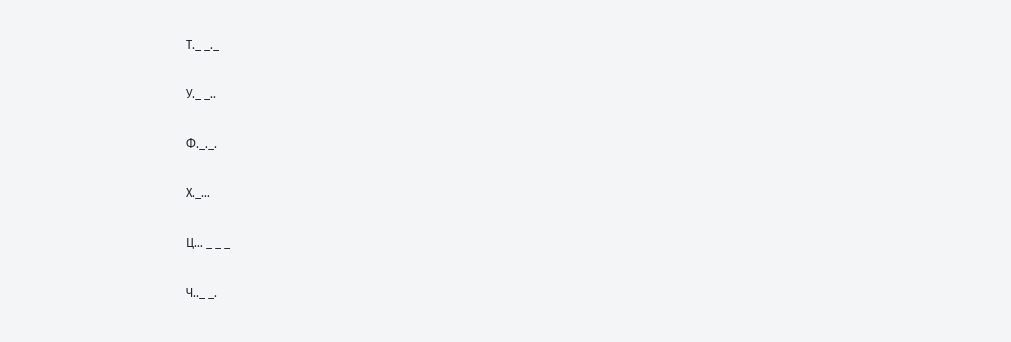Т._ _._

У._ _..

Ф._._.

Х._…

Ц… _ _ _

Ч.._ _.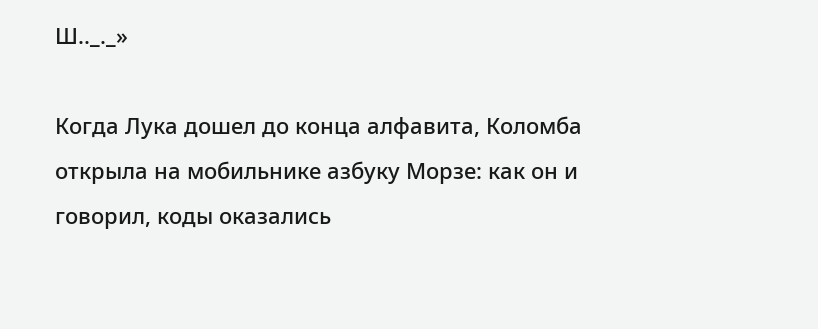Ш.._._»

Когда Лука дошел до конца алфавита, Коломба открыла на мобильнике азбуку Морзе: как он и говорил, коды оказались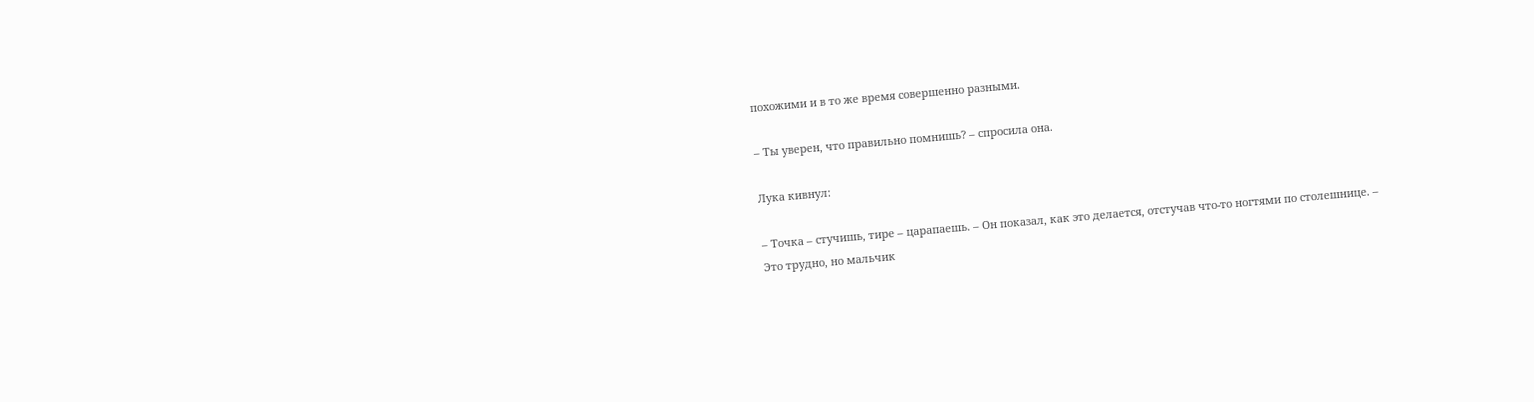похожими и в то же время совершенно разными.

– Ты уверен, что правильно помнишь? – спросила она.

Лука кивнул:

– Точка – стучишь, тире – царапаешь. – Он показал, как это делается, отстучав что-то ногтями по столешнице. – Это трудно, но мальчик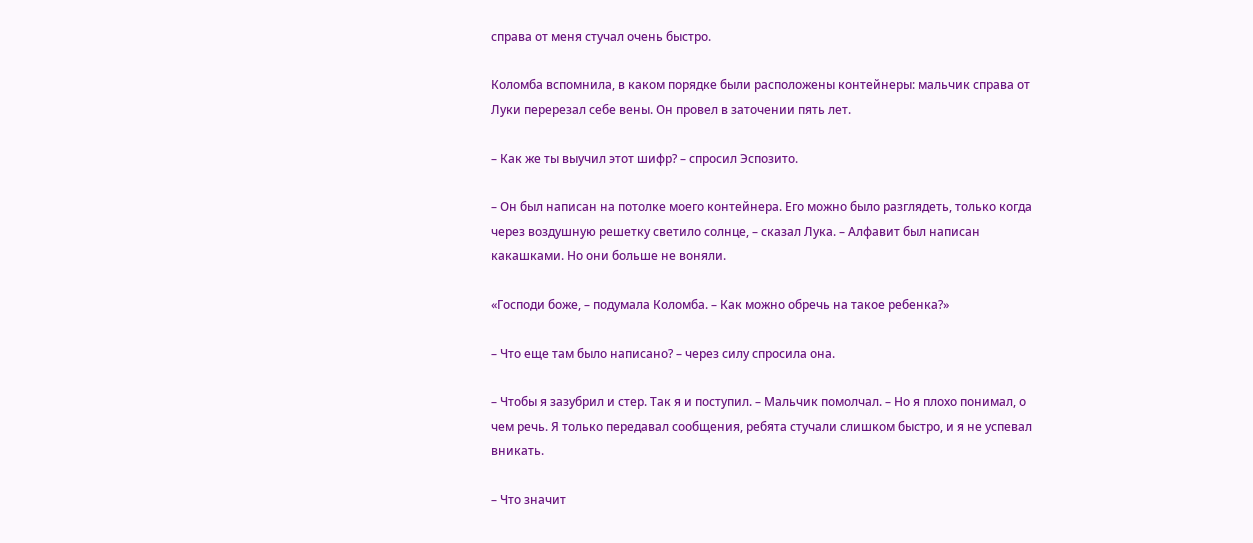справа от меня стучал очень быстро.

Коломба вспомнила, в каком порядке были расположены контейнеры: мальчик справа от Луки перерезал себе вены. Он провел в заточении пять лет.

– Как же ты выучил этот шифр? – спросил Эспозито.

– Он был написан на потолке моего контейнера. Его можно было разглядеть, только когда через воздушную решетку светило солнце, – сказал Лука. – Алфавит был написан какашками. Но они больше не воняли.

«Господи боже, – подумала Коломба. – Как можно обречь на такое ребенка?»

– Что еще там было написано? – через силу спросила она.

– Чтобы я зазубрил и стер. Так я и поступил. – Мальчик помолчал. – Но я плохо понимал, о чем речь. Я только передавал сообщения, ребята стучали слишком быстро, и я не успевал вникать.

– Что значит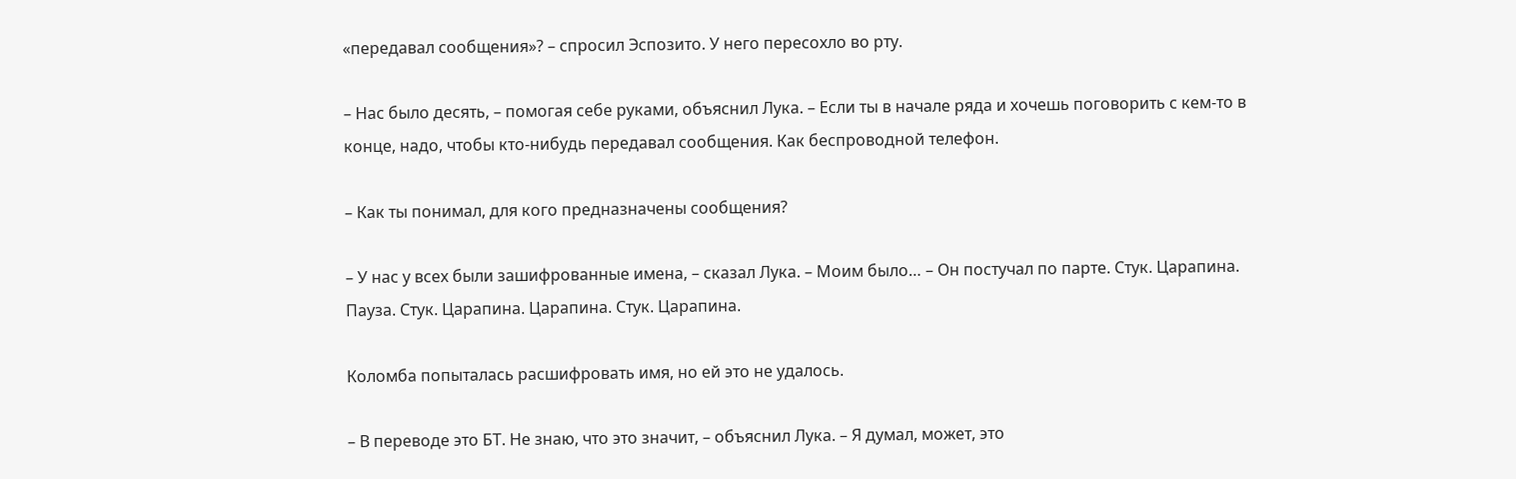«передавал сообщения»? – спросил Эспозито. У него пересохло во рту.

– Нас было десять, – помогая себе руками, объяснил Лука. – Если ты в начале ряда и хочешь поговорить с кем-то в конце, надо, чтобы кто-нибудь передавал сообщения. Как беспроводной телефон.

– Как ты понимал, для кого предназначены сообщения?

– У нас у всех были зашифрованные имена, – сказал Лука. – Моим было… – Он постучал по парте. Стук. Царапина. Пауза. Стук. Царапина. Царапина. Стук. Царапина.

Коломба попыталась расшифровать имя, но ей это не удалось.

– В переводе это БТ. Не знаю, что это значит, – объяснил Лука. – Я думал, может, это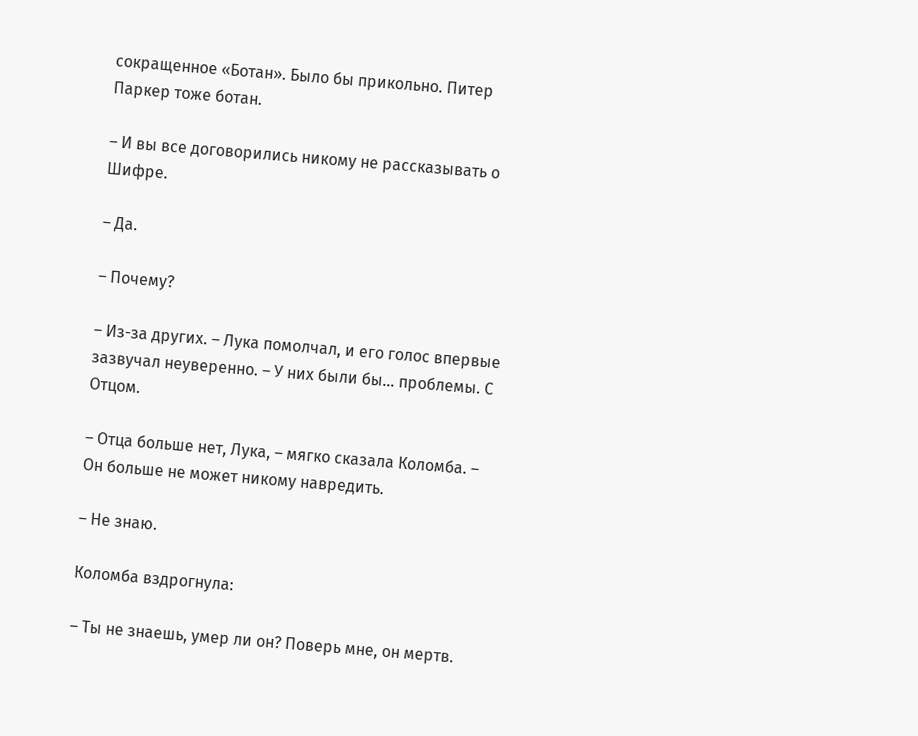сокращенное «Ботан». Было бы прикольно. Питер Паркер тоже ботан.

– И вы все договорились никому не рассказывать о Шифре.

– Да.

– Почему?

– Из-за других. – Лука помолчал, и его голос впервые зазвучал неуверенно. – У них были бы… проблемы. С Отцом.

– Отца больше нет, Лука, – мягко сказала Коломба. – Он больше не может никому навредить.

– Не знаю.

Коломба вздрогнула:

– Ты не знаешь, умер ли он? Поверь мне, он мертв.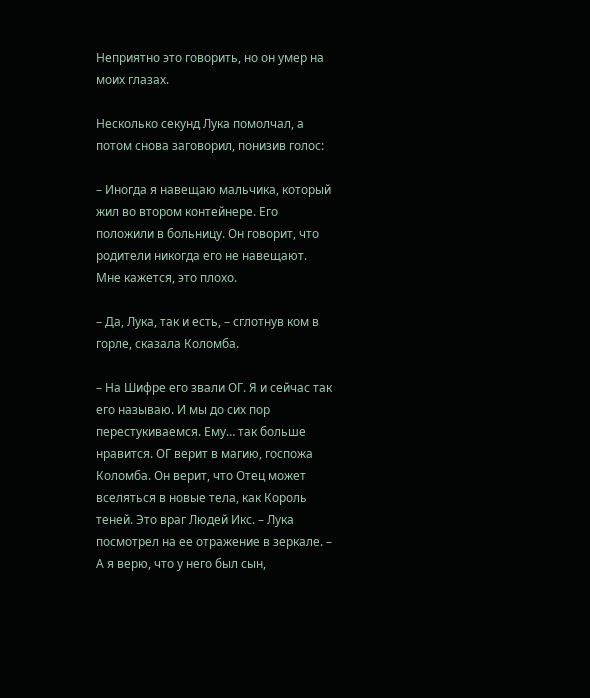Неприятно это говорить, но он умер на моих глазах.

Несколько секунд Лука помолчал, а потом снова заговорил, понизив голос:

– Иногда я навещаю мальчика, который жил во втором контейнере. Его положили в больницу. Он говорит, что родители никогда его не навещают. Мне кажется, это плохо.

– Да, Лука, так и есть, – сглотнув ком в горле, сказала Коломба.

– На Шифре его звали ОГ. Я и сейчас так его называю. И мы до сих пор перестукиваемся. Ему… так больше нравится. ОГ верит в магию, госпожа Коломба. Он верит, что Отец может вселяться в новые тела, как Король теней. Это враг Людей Икс. – Лука посмотрел на ее отражение в зеркале. – А я верю, что у него был сын,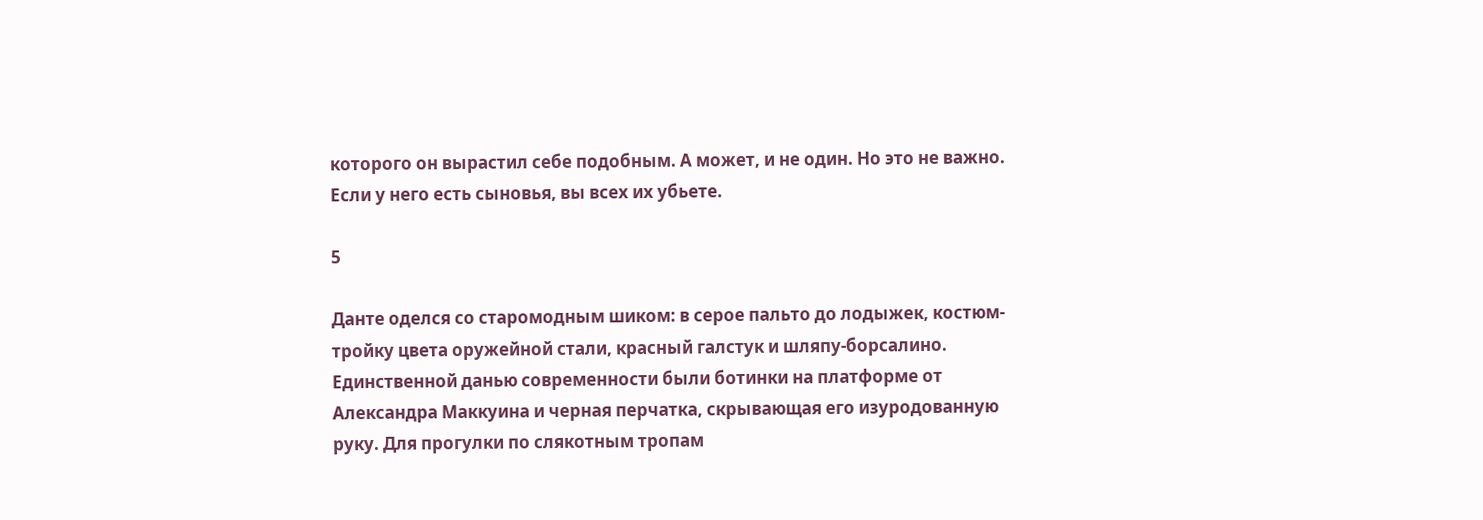которого он вырастил себе подобным. А может, и не один. Но это не важно. Если у него есть сыновья, вы всех их убьете.

5

Данте оделся со старомодным шиком: в серое пальто до лодыжек, костюм-тройку цвета оружейной стали, красный галстук и шляпу-борсалино. Единственной данью современности были ботинки на платформе от Александра Маккуина и черная перчатка, скрывающая его изуродованную руку. Для прогулки по слякотным тропам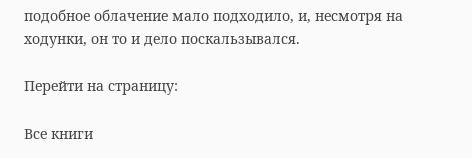подобное облачение мало подходило, и, несмотря на ходунки, он то и дело поскальзывался.

Перейти на страницу:

Все книги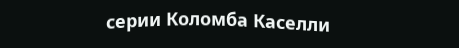серии Коломба Каселли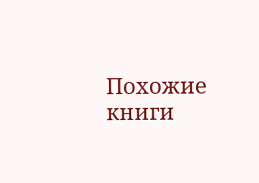Похожие книги